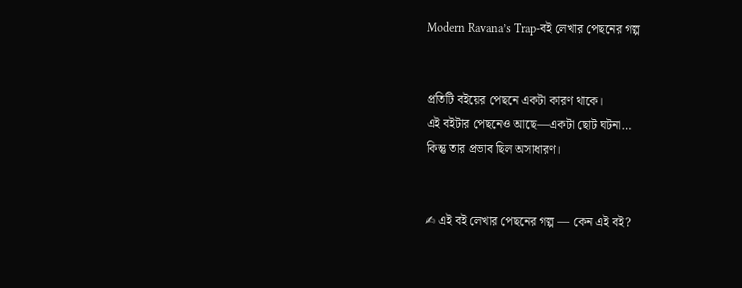Modern Ravana’s Trap-বই লেখার পেছনের গল্প


প্রতিটি বইয়ের পেছনে একটা কারণ থাকে।
এই বইটার পেছনেও আছে—একটা ছোট ঘটনা…
কিন্তু তার প্রভাব ছিল অসাধারণ।


✍ এই বই লেখার পেছনের গল্প — কেন এই বই?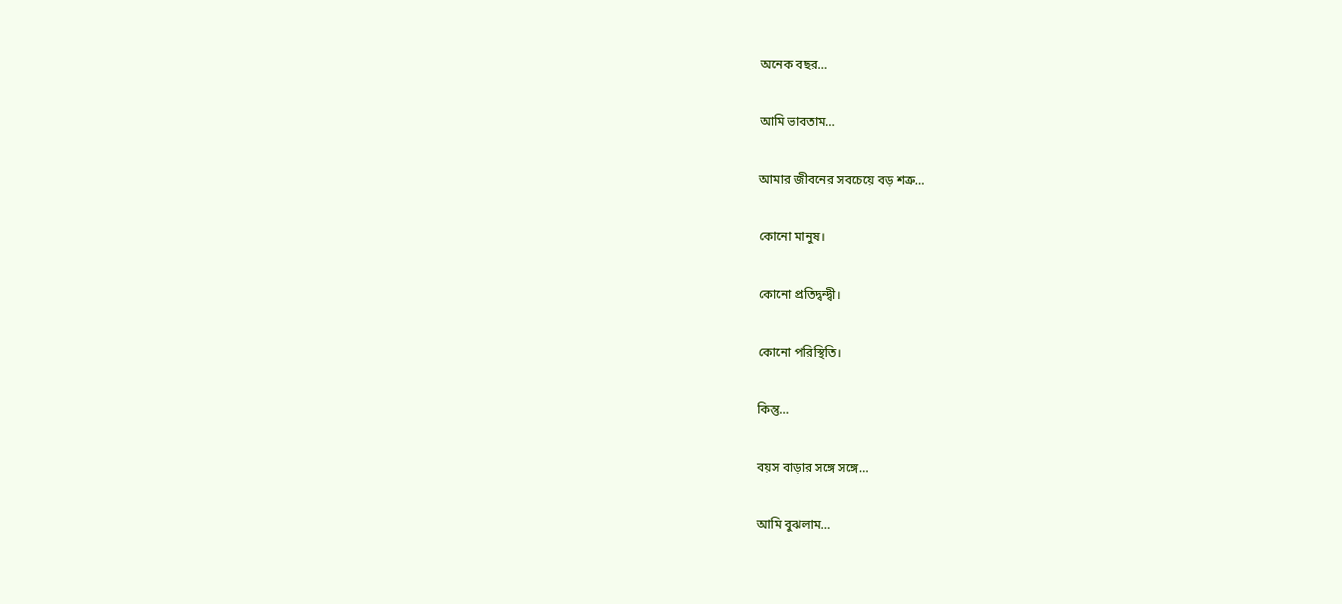অনেক বছর…

আমি ভাবতাম…

আমার জীবনের সবচেয়ে বড় শত্রু…

কোনো মানুষ।

কোনো প্রতিদ্বন্দ্বী।

কোনো পরিস্থিতি।

কিন্তু…

বয়স বাড়ার সঙ্গে সঙ্গে…

আমি বুঝলাম…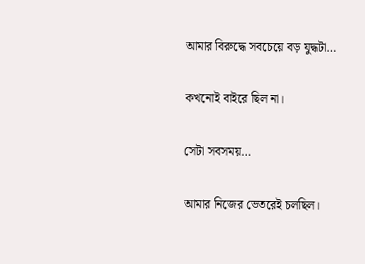আমার বিরুদ্ধে সবচেয়ে বড় যুদ্ধটা…

কখনোই বাইরে ছিল না।

সেটা সবসময়…

আমার নিজের ভেতরেই চলছিল।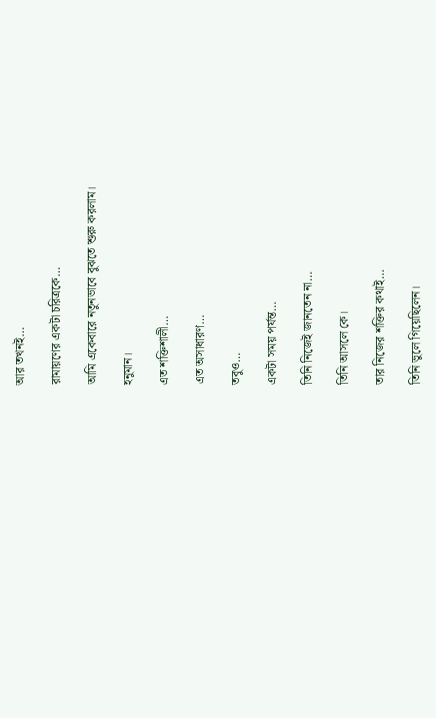আর তখনই…

রামায়ণের একটা চরিত্রকে…

আমি একেবারে নতুনভাবে বুঝতে শুরু করলাম।

হনুমান।

এত শক্তিশালী…

এত অসাধারণ…

তবুও…

একটা সময় পর্যন্ত…

তিনি নিজেই জানতেন না…

তিনি আসলে কে।

তার নিজের শক্তির কথাই…

তিনি ভুলে গিয়েছিলেন।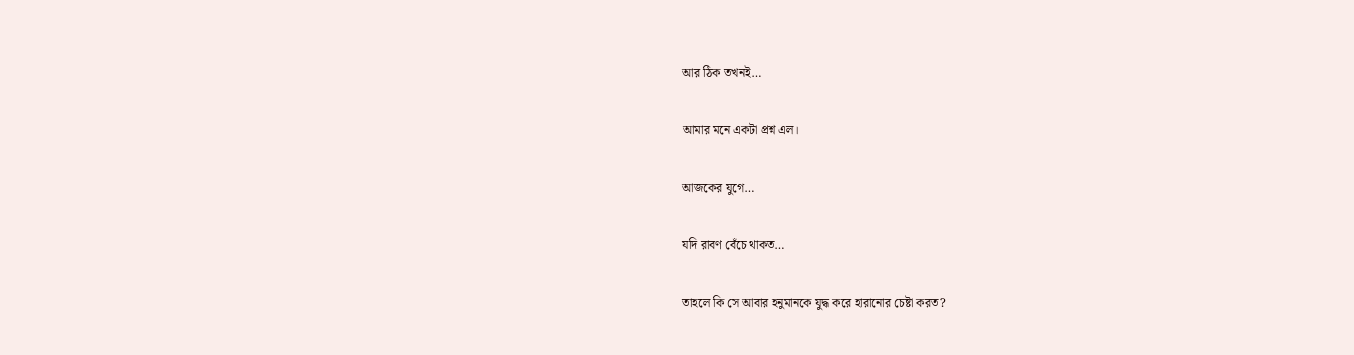আর ঠিক তখনই…

আমার মনে একটা প্রশ্ন এল।

আজকের যুগে…

যদি রাবণ বেঁচে থাকত…

তাহলে কি সে আবার হনুমানকে যুদ্ধ করে হারানোর চেষ্টা করত?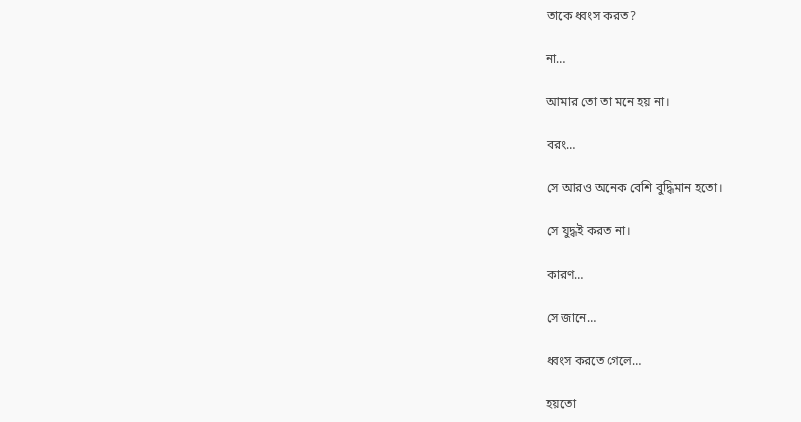তাকে ধ্বংস করত?

না…

আমার তো তা মনে হয় না।

বরং…

সে আরও অনেক বেশি বুদ্ধিমান হতো।

সে যুদ্ধই করত না।

কারণ…

সে জানে…

ধ্বংস করতে গেলে…

হয়তো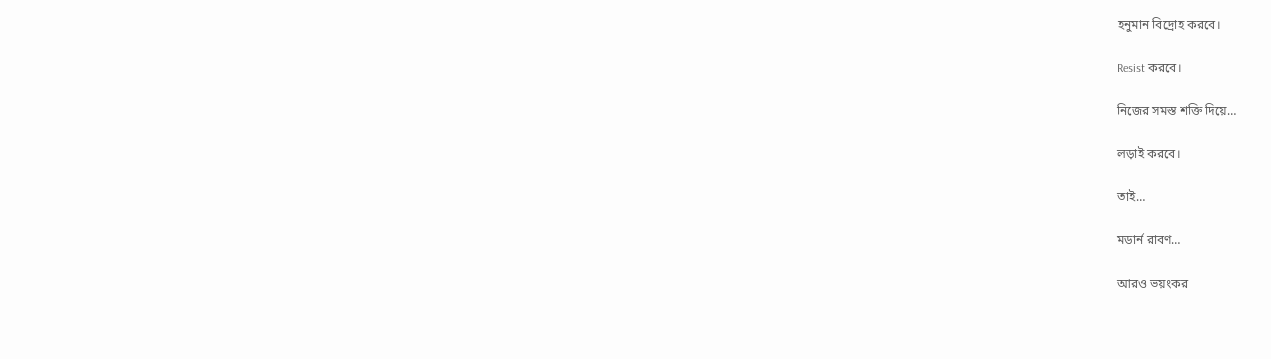হনুমান বিদ্রোহ করবে।

Resist করবে।

নিজের সমস্ত শক্তি দিয়ে…

লড়াই করবে।

তাই…

মডার্ন রাবণ…

আরও ভয়ংকর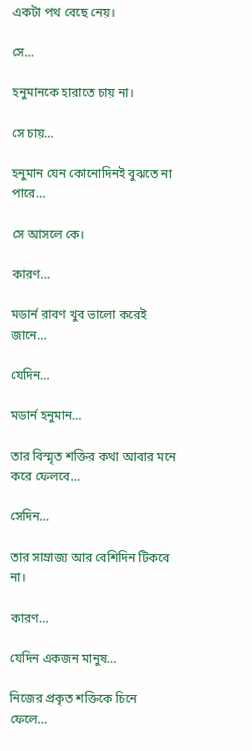একটা পথ বেছে নেয়।

সে…

হনুমানকে হারাতে চায় না।

সে চায়…

হনুমান যেন কোনোদিনই বুঝতে না পারে…

সে আসলে কে।

কারণ…

মডার্ন রাবণ খুব ভালো করেই জানে…

যেদিন…

মডার্ন হনুমান…

তার বিস্মৃত শক্তির কথা আবার মনে করে ফেলবে…

সেদিন…

তার সাম্রাজ্য আর বেশিদিন টিকবে না।

কারণ…

যেদিন একজন মানুষ…

নিজের প্রকৃত শক্তিকে চিনে ফেলে…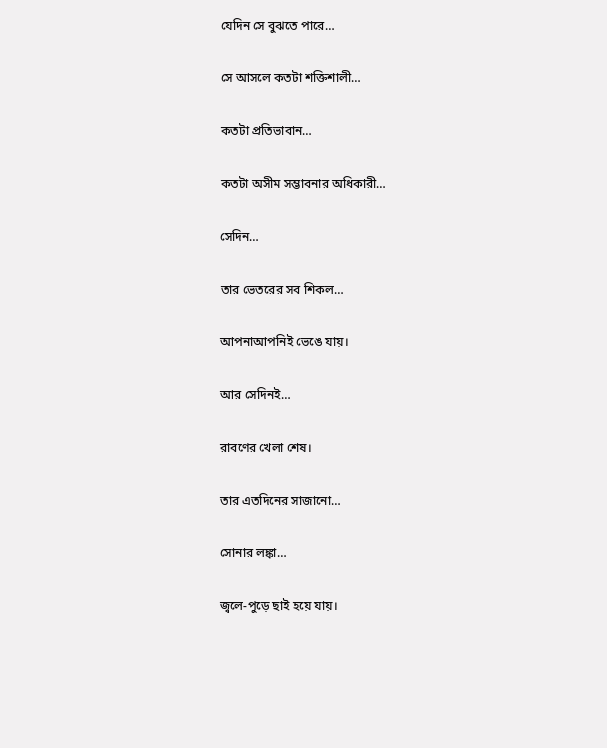যেদিন সে বুঝতে পারে…

সে আসলে কতটা শক্তিশালী…

কতটা প্রতিভাবান…

কতটা অসীম সম্ভাবনার অধিকারী…

সেদিন…

তার ভেতরের সব শিকল…

আপনাআপনিই ভেঙে যায়।

আর সেদিনই…

রাবণের খেলা শেষ।

তার এতদিনের সাজানো…

সোনার লঙ্কা…

জ্বলে-পুড়ে ছাই হয়ে যায়।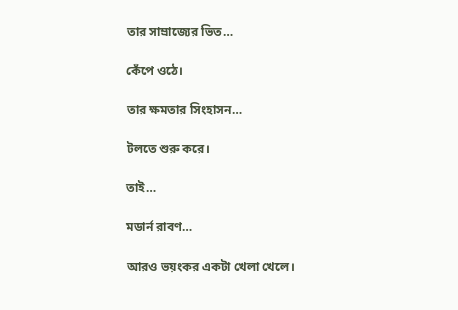তার সাম্রাজ্যের ভিত…

কেঁপে ওঠে।

তার ক্ষমতার সিংহাসন…

টলতে শুরু করে।

তাই…

মডার্ন রাবণ…

আরও ভয়ংকর একটা খেলা খেলে।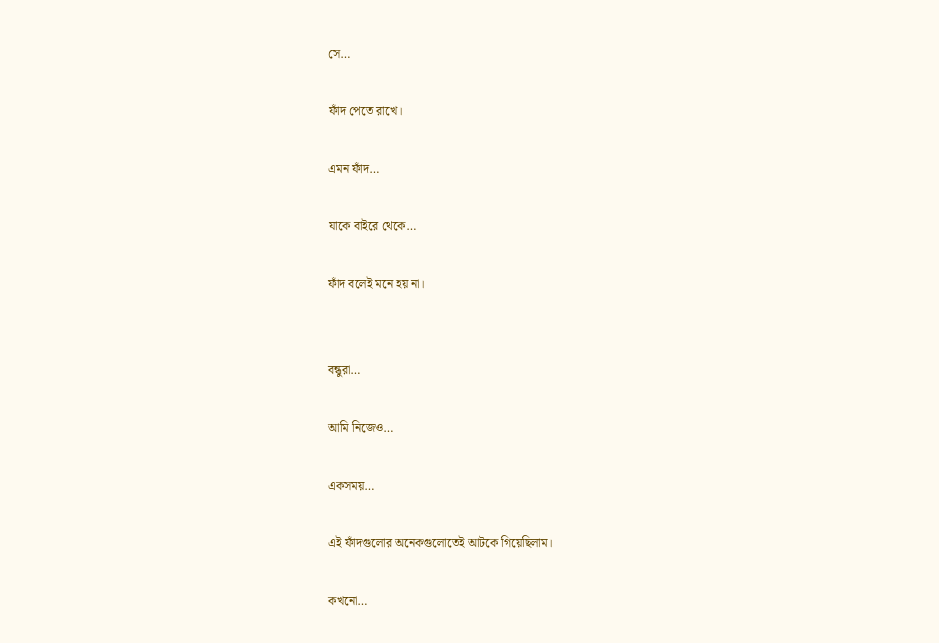সে…

ফাঁদ পেতে রাখে।

এমন ফাঁদ…

যাকে বাইরে থেকে…

ফাঁদ বলেই মনে হয় না।


বন্ধুরা…

আমি নিজেও…

একসময়…

এই ফাঁদগুলোর অনেকগুলোতেই আটকে গিয়েছিলাম।

কখনো…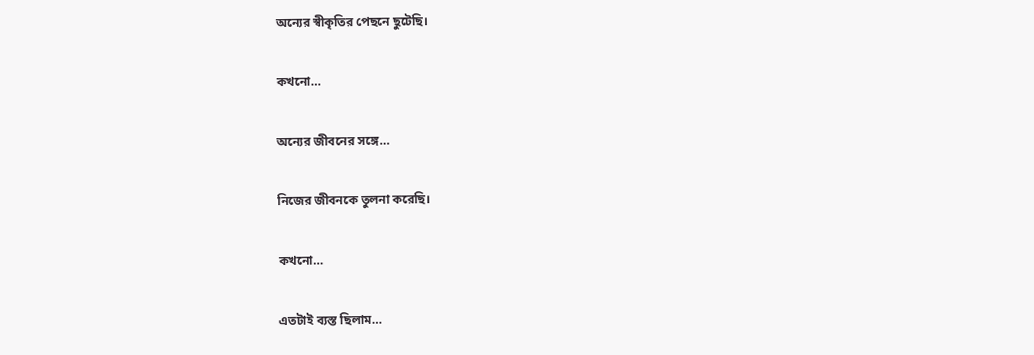অন্যের স্বীকৃতির পেছনে ছুটেছি।

কখনো…

অন্যের জীবনের সঙ্গে…

নিজের জীবনকে তুলনা করেছি।

কখনো…

এতটাই ব্যস্ত ছিলাম…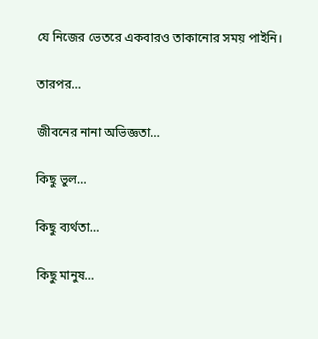যে নিজের ভেতরে একবারও তাকানোর সময় পাইনি।

তারপর…

জীবনের নানা অভিজ্ঞতা…

কিছু ভুল…

কিছু ব্যর্থতা…

কিছু মানুষ…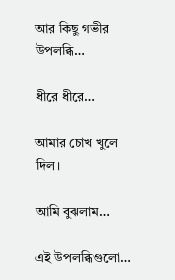আর কিছু গভীর উপলব্ধি…

ধীরে ধীরে…

আমার চোখ খুলে দিল।

আমি বুঝলাম…

এই উপলব্ধিগুলো…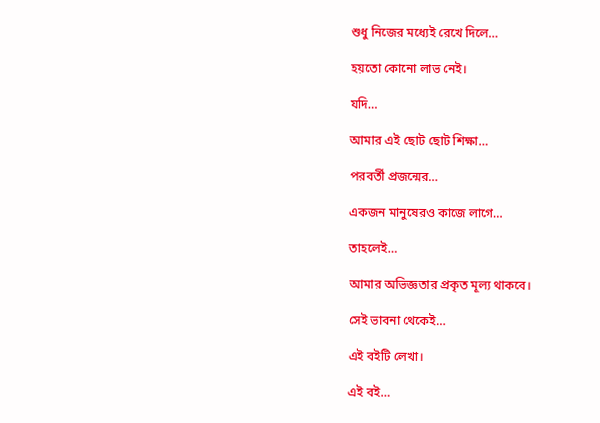শুধু নিজের মধ্যেই রেখে দিলে…

হয়তো কোনো লাভ নেই।

যদি…

আমার এই ছোট ছোট শিক্ষা…

পরবর্তী প্রজন্মের…

একজন মানুষেরও কাজে লাগে…

তাহলেই…

আমার অভিজ্ঞতার প্রকৃত মূল্য থাকবে।

সেই ভাবনা থেকেই…

এই বইটি লেখা।

এই বই…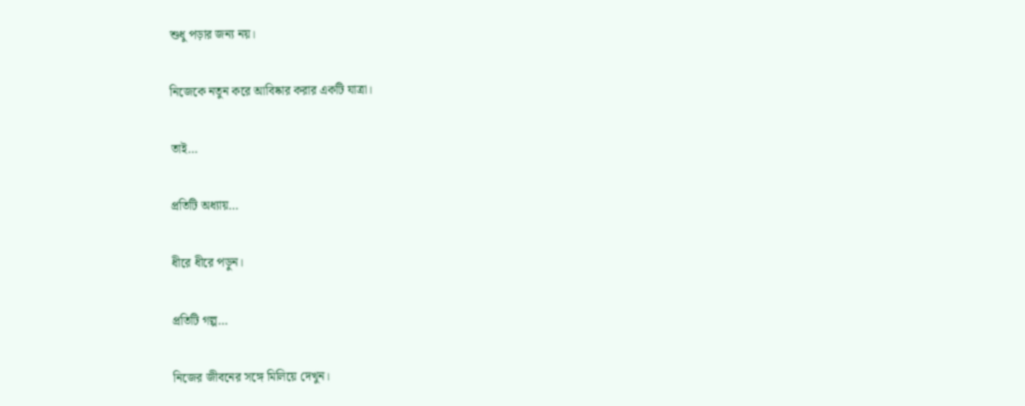শুধু পড়ার জন্য নয়।

নিজেকে নতুন করে আবিষ্কার করার একটি যাত্রা।

তাই…

প্রতিটি অধ্যায়…

ধীরে ধীরে পড়ুন।

প্রতিটি গল্প…

নিজের জীবনের সঙ্গে মিলিয়ে দেখুন।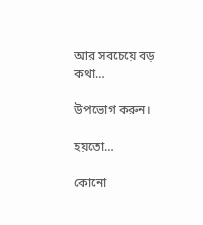আর সবচেয়ে বড় কথা…

উপভোগ করুন।

হয়তো…

কোনো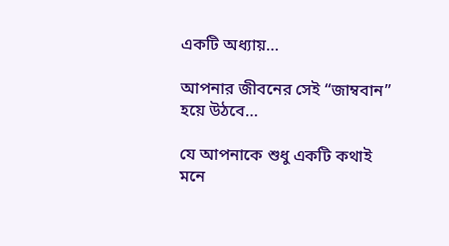একটি অধ্যায়…

আপনার জীবনের সেই “জাম্ববান” হয়ে উঠবে…

যে আপনাকে শুধু একটি কথাই মনে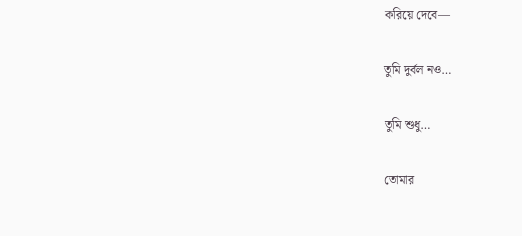করিয়ে দেবে—

তুমি দুর্বল নও…

তুমি শুধু…

তোমার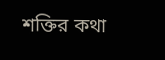শক্তির কথা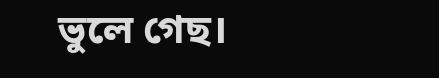ভুলে গেছ।